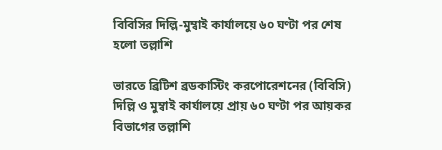বিবিসির দিল্লি-মুম্বাই কার্যালয়ে ৬০ ঘণ্টা পর শেষ হলো তল্লাশি

ভারতে ব্রিটিশ ব্রডকাস্টিং করপোরেশনের (বিবিসি) দিল্লি ও মুম্বাই কার্যালয়ে প্রায় ৬০ ঘণ্টা পর আয়কর বিভাগের তল্লাশি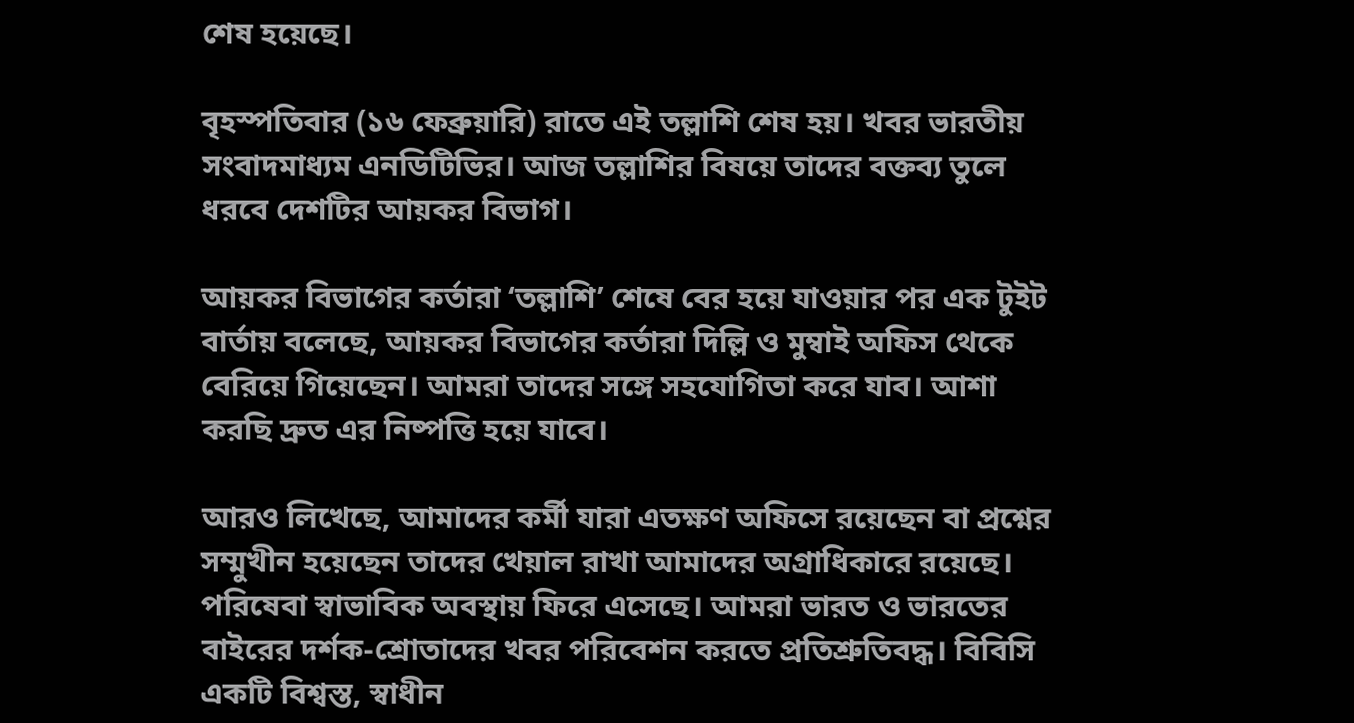শেষ হয়েছে।

বৃহস্পতিবার (১৬ ফেব্রুয়ারি) রাতে এই তল্লাশি শেষ হয়। খবর ভারতীয় সংবাদমাধ্যম এনডিটিভির। আজ তল্লাশির বিষয়ে তাদের বক্তব্য তুলে ধরবে দেশটির আয়কর বিভাগ।

আয়কর বিভাগের কর্তারা ‘তল্লাশি’ শেষে বের হয়ে যাওয়ার পর এক টুইট বার্তায় বলেছে, আয়কর বিভাগের কর্তারা দিল্লি ও মুম্বাই অফিস থেকে বেরিয়ে গিয়েছেন। আমরা তাদের সঙ্গে সহযোগিতা করে যাব। আশা করছি দ্রুত এর নিষ্পত্তি হয়ে যাবে।

আরও লিখেছে, আমাদের কর্মী যারা এতক্ষণ অফিসে রয়েছেন বা প্রশ্নের সম্মুখীন হয়েছেন তাদের খেয়াল রাখা আমাদের অগ্রাধিকারে রয়েছে। পরিষেবা স্বাভাবিক অবস্থায় ফিরে এসেছে। আমরা ভারত ও ভারতের বাইরের দর্শক-শ্রোতাদের খবর পরিবেশন করতে প্রতিশ্রুতিবদ্ধ। বিবিসি একটি বিশ্বস্ত, স্বাধীন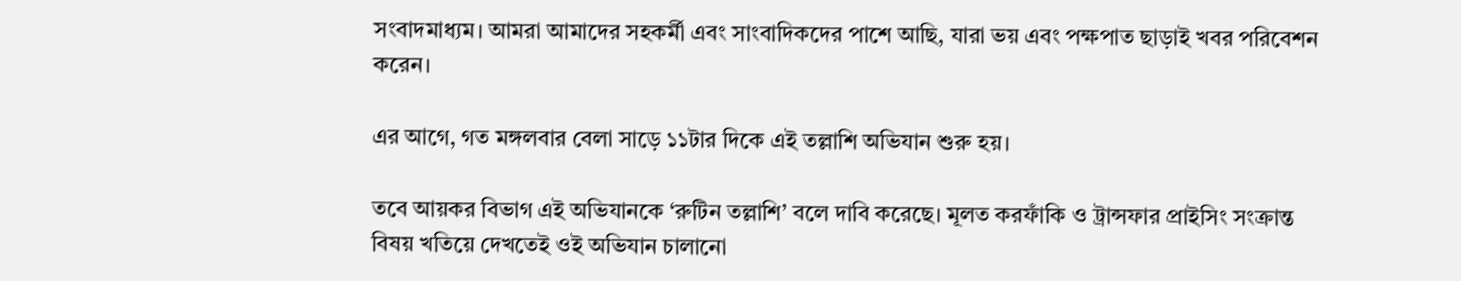সংবাদমাধ্যম। আমরা আমাদের সহকর্মী এবং সাংবাদিকদের পাশে আছি, যারা ভয় এবং পক্ষপাত ছাড়াই খবর পরিবেশন করেন।

এর আগে, গত মঙ্গলবার বেলা সাড়ে ১১টার দিকে এই তল্লাশি অভিযান শুরু হয়।

তবে আয়কর বিভাগ এই অভিযানকে ‘রুটিন তল্লাশি’ বলে দাবি করেছে। মূলত করফাঁকি ও ট্রান্সফার প্রাইসিং সংক্রান্ত বিষয় খতিয়ে দেখতেই ওই অভিযান চালানো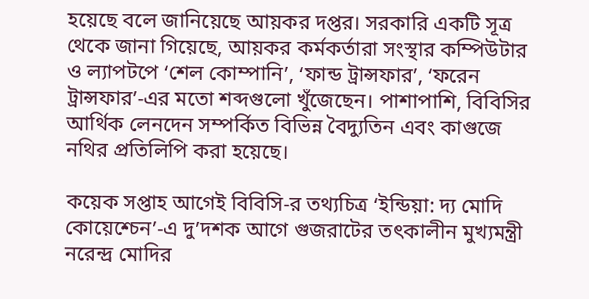হয়েছে বলে জানিয়েছে আয়কর দপ্তর। সরকারি একটি সূত্র থেকে জানা গিয়েছে, আয়কর কর্মকর্তারা সংস্থার কম্পিউটার ও ল্যাপটপে ‘শেল কোম্পানি’, ‘ফান্ড ট্রান্সফার’, ‘ফরেন ট্রান্সফার’-এর মতো শব্দগুলো খুঁজেছেন। পাশাপাশি, বিবিসির আর্থিক লেনদেন সম্পর্কিত বিভিন্ন বৈদ্যুতিন এবং কাগুজে নথির প্রতিলিপি করা হয়েছে।

কয়েক সপ্তাহ আগেই বিবিসি-র তথ্যচিত্র ‘ইন্ডিয়া: দ্য মোদি কোয়েশ্চেন’-এ দু’দশক আগে গুজরাটের তৎকালীন মুখ্যমন্ত্রী নরেন্দ্র মোদির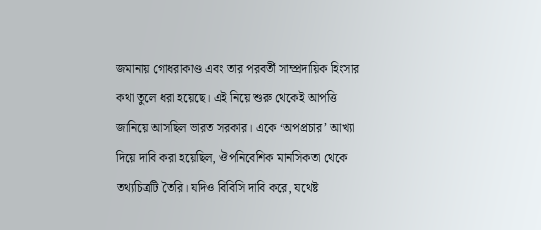জমানায় গোধরাকাণ্ড এবং তার পরবর্তী সাম্প্রদায়িক হিংসার কথা তুলে ধরা হয়েছে। এই নিয়ে শুরু থেকেই আপত্তি জানিয়ে আসছিল ভারত সরকার। একে ‘অপপ্রচার’ আখ্যা দিয়ে দাবি করা হয়েছিল, ঔপনিবেশিক মানসিকতা থেকে তথ্যচিত্রটি তৈরি। যদিও বিবিসি দাবি করে, যথেষ্ট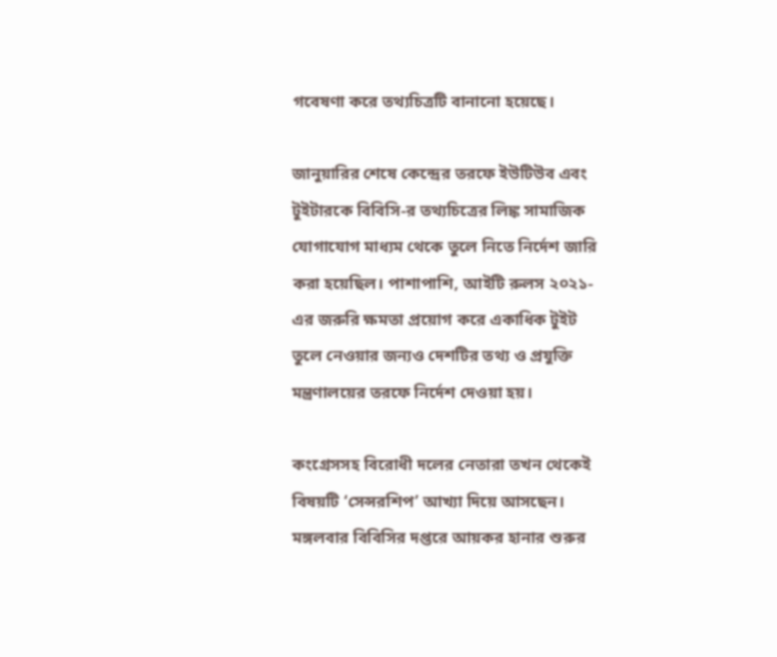গবেষণা করে তথ্যচিত্রটি বানানো হয়েছে।

জানুয়ারির শেষে কেন্দ্রের তরফে ইউটিউব এবং টুইটারকে বিবিসি-র তথ্যচিত্রের লিঙ্ক সামাজিক যোগাযোগ মাধ্যম থেকে তুলে নিতে নির্দেশ জারি করা হয়েছিল। পাশাপাশি, আইটি রুলস ২০২১-এর জরুরি ক্ষমতা প্রয়োগ করে একাধিক টুইট তুলে নেওয়ার জন্যও দেশটির তথ্য ও প্রযুক্তি মন্ত্রণালয়ের তরফে নির্দেশ দেওয়া হয়।

কংগ্রেসসহ বিরোধী দলের নেতারা তখন থেকেই বিষয়টি ‘সেন্সরশিপ’ আখ্যা দিয়ে আসছেন। মঙ্গলবার বিবিসির দপ্তরে আয়কর হানার শুরুর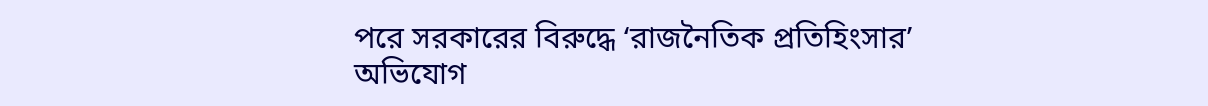পরে সরকারের বিরুদ্ধে ‘রাজনৈতিক প্রতিহিংসার’ অভিযোগ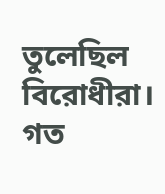তুলেছিল বিরোধীরা। গত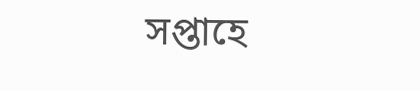সপ্তাহে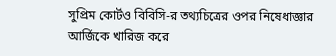সুপ্রিম কোর্টও বিবিসি-র তথ্যচিত্রের ওপর নিষেধাজ্ঞার আর্জিকে খারিজ করে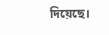দিয়েছে।